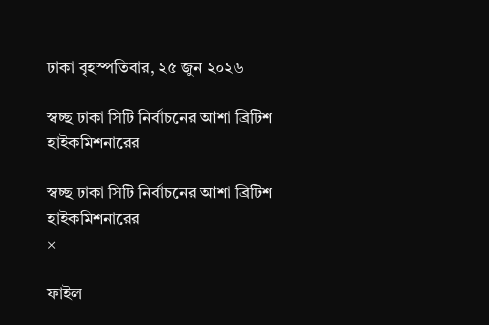ঢাকা বৃহস্পতিবার, ২৫ জুন ২০২৬

স্বচ্ছ ঢাকা সিটি নির্বাচনের আশা ব্রিটিশ হাইকমিশনারের

স্বচ্ছ ঢাকা সিটি নির্বাচনের আশা ব্রিটিশ হাইকমিশনারের
×

ফাইল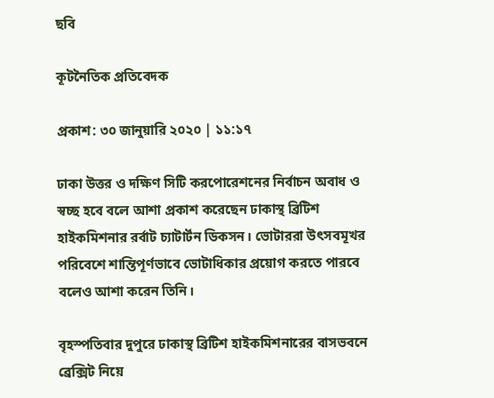ছবি

কূটনৈতিক প্রতিবেদক

প্রকাশ: ৩০ জানুয়ারি ২০২০ | ১১:১৭

ঢাকা উত্তর ও দক্ষিণ সিটি করপোরেশনের নির্বাচন অবাধ ও স্বচ্ছ হবে বলে আশা প্রকাশ করেছেন ঢাকাস্থ ব্রিটিশ হাইকমিশনার রর্বাট চ্যাটার্টন ডিকসন। ভোটাররা উৎসবমূখর পরিবেশে শান্তিপূর্ণভাবে ভোটাধিকার প্রয়োগ করতে পারবে বলেও আশা করেন তিনি।

বৃহস্পতিবার দুপুরে ঢাকাস্থ ব্রিটিশ হাইকমিশনারের বাসভবনে ব্রেক্সিট নিয়ে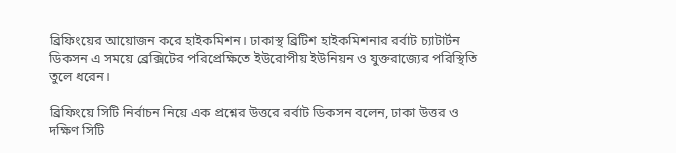ব্রিফিংয়ের আয়োজন করে হাইকমিশন। ঢাকাস্থ ব্রিটিশ হাইকমিশনার রর্বাট চ্যাটার্টন ডিকসন এ সময়ে ব্রেক্সিটের পরিপ্রেক্ষিতে ইউরোপীয় ইউনিয়ন ও যুক্তরাজ্যের পরিস্থিতি তুলে ধরেন।

ব্রিফিংয়ে সিটি নির্বাচন নিয়ে এক প্রশ্নের উত্তরে রর্বাট ডিকসন বলেন, ঢাকা উত্তর ও দক্ষিণ সিটি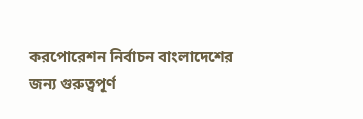করপোরেশন নির্বাচন বাংলাদেশের জন্য গুরুত্বপূর্ণ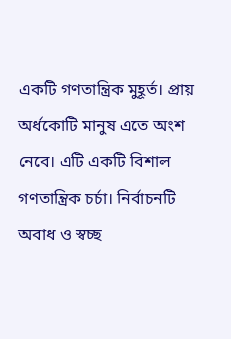একটি গণতান্ত্রিক মুহূর্ত। প্রায় অর্ধকোটি মানুষ এতে অংশ নেবে। এটি একটি বিশাল গণতান্ত্রিক চর্চা। নির্বাচনটি অবাধ ও স্বচ্ছ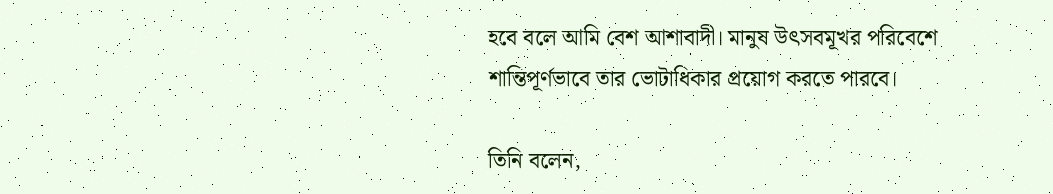হবে বলে আমি বেশ আশাবাদী। মানুষ উৎসবমূখর পরিবেশে শান্তিপূর্ণভাবে তার ভোটাধিকার প্রয়োগ করতে পারবে।

তিনি বলেন,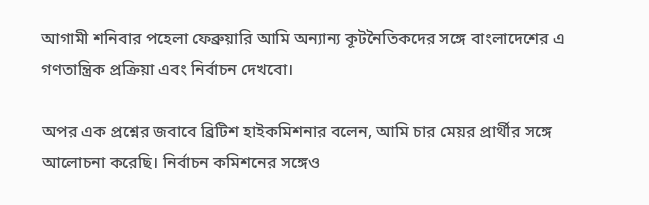আগামী শনিবার পহেলা ফেব্রুয়ারি আমি অন্যান্য কূটনৈতিকদের সঙ্গে বাংলাদেশের এ গণতান্ত্রিক প্রক্রিয়া এবং নির্বাচন দেখবো।

অপর এক প্রশ্নের জবাবে ব্রিটিশ হাইকমিশনার বলেন, আমি চার মেয়র প্রার্থীর সঙ্গে আলোচনা করেছি। নির্বাচন কমিশনের সঙ্গেও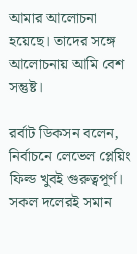আমার আলোচনা হয়েছে। তাদের সঙ্গে আলোচনায় আমি বেশ সন্তুষ্ট।

রর্বাট ডিকসন বলেন, নির্বাচনে লেভেল প্লেয়িং ফিল্ড খুবই গুরুত্বপূর্ণ। সকল দলেরই সমান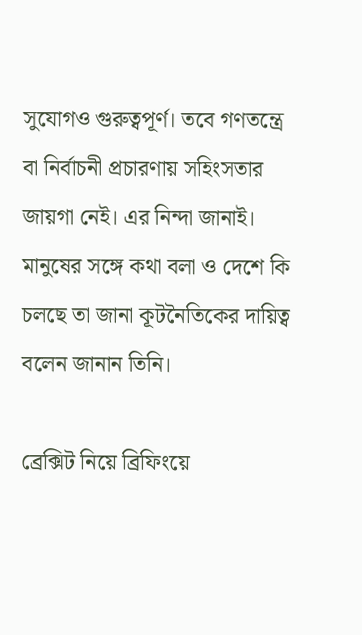সুযোগও গুরুত্বপূর্ণ। তবে গণতন্ত্রে বা নির্বাচনী প্রচারণায় সহিংসতার জায়গা নেই। এর নিন্দা জানাই। মানুষের সঙ্গে কথা বলা ও দেশে কি চলছে তা জানা কূটনৈতিকের দায়িত্ব বলেন জানান তিনি।

ব্রেক্সিট নিয়ে ব্রিফিংয়ে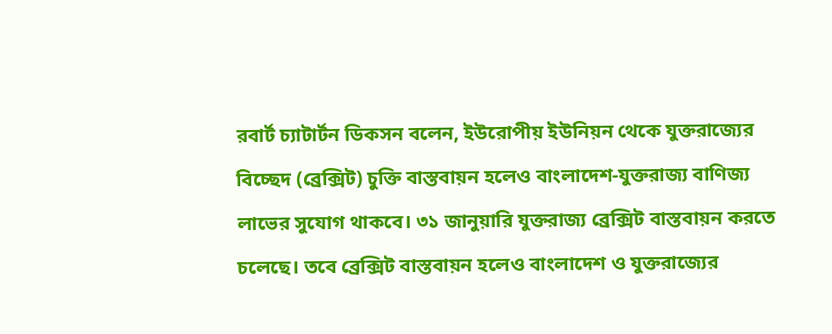রবার্ট চ্যাটার্টন ডিকসন বলেন, ইউরোপীয় ইউনিয়ন থেকে যুক্তরাজ্যের বিচ্ছেদ (ব্রেক্সিট) চুক্তি বাস্তবায়ন হলেও বাংলাদেশ-যুক্তরাজ্য বাণিজ্য লাভের সুযোগ থাকবে। ৩১ জানুয়ারি যুক্তরাজ্য ব্রেক্সিট বাস্তবায়ন করতে চলেছে। তবে ব্রেক্সিট বাস্তবায়ন হলেও বাংলাদেশ ও যুক্তরাজ্যের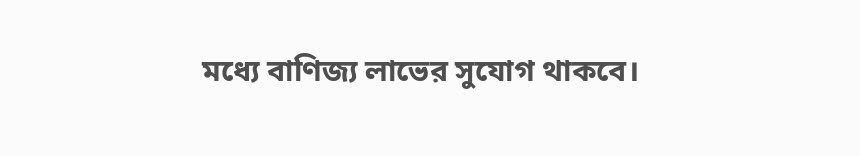মধ্যে বাণিজ্য লাভের সুযোগ থাকবে।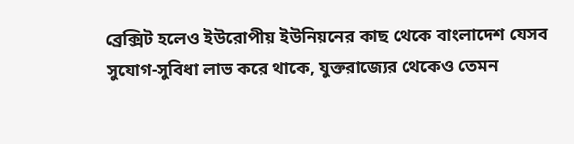ব্রেক্সিট হলেও ইউরোপীয় ইউনিয়নের কাছ থেকে বাংলাদেশ যেসব সুযোগ-সুবিধা লাভ করে থাকে, যুক্তরাজ্যের থেকেও তেমন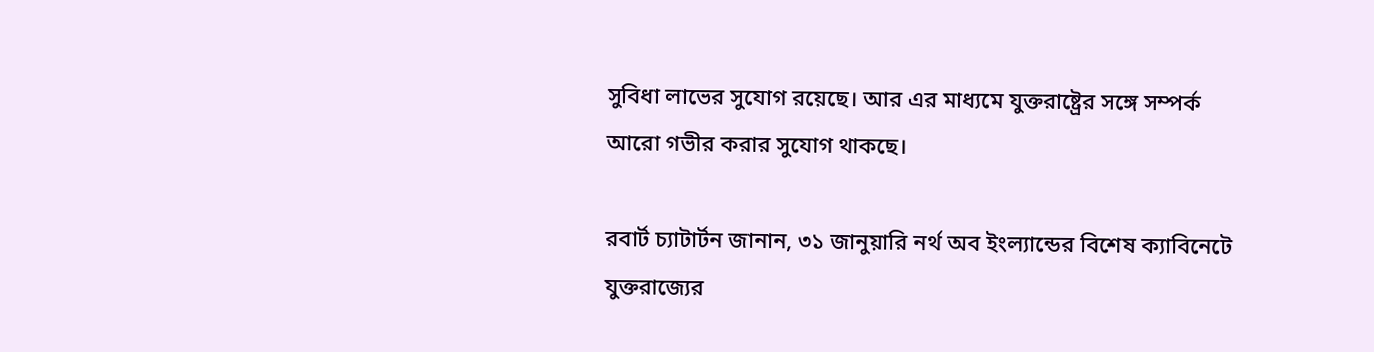সুবিধা লাভের সুযোগ রয়েছে। আর এর মাধ্যমে যুক্তরাষ্ট্রের সঙ্গে সম্পর্ক আরো গভীর করার সুযোগ থাকছে।

রবার্ট চ্যাটার্টন জানান, ৩১ জানুয়ারি নর্থ অব ইংল্যান্ডের বিশেষ ক্যাবিনেটে যুক্তরাজ্যের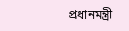প্রধানমন্ত্রী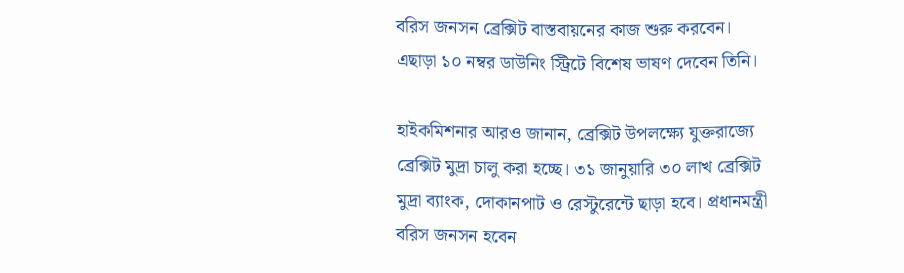বরিস জনসন ব্রেক্সিট বাস্তবায়নের কাজ শুরু করবেন। এছাড়া ১০ নম্বর ডাউনিং স্ট্রিটে বিশেষ ভাষণ দেবেন তিনি।

হাইকমিশনার আরও জানান, ব্রেক্সিট উপলক্ষ্যে যুক্তরাজ্যে ব্রেক্সিট মুদ্রা চালু করা হচ্ছে। ৩১ জানুয়ারি ৩০ লাখ ব্রেক্সিট মুদ্রা ব্যাংক, দোকানপাট ও রেস্টুরেন্টে ছাড়া হবে। প্রধানমন্ত্রী বরিস জনসন হবেন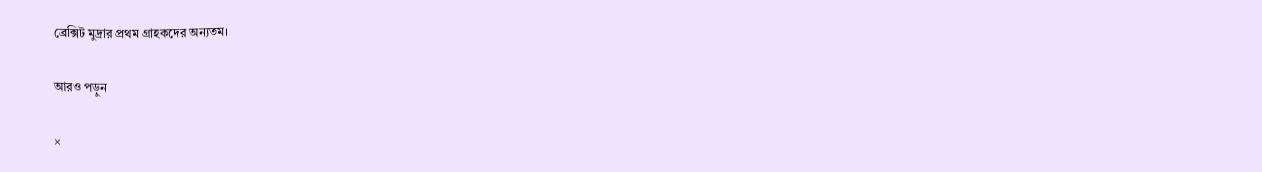ব্রেক্সিট মুদ্রার প্রথম গ্রাহকদের অন্যতম।

আরও পড়ুন

×